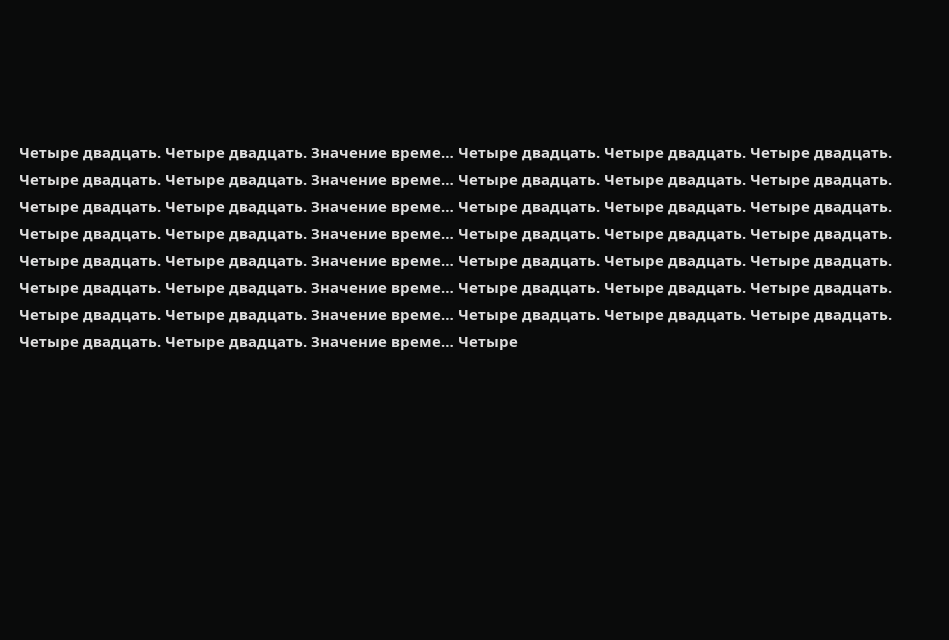Четыре двадцать. Четыре двадцать. Значение време… Четыре двадцать. Четыре двадцать. Четыре двадцать.
Четыре двадцать. Четыре двадцать. Значение време… Четыре двадцать. Четыре двадцать. Четыре двадцать.
Четыре двадцать. Четыре двадцать. Значение време… Четыре двадцать. Четыре двадцать. Четыре двадцать.
Четыре двадцать. Четыре двадцать. Значение време… Четыре двадцать. Четыре двадцать. Четыре двадцать.
Четыре двадцать. Четыре двадцать. Значение време… Четыре двадцать. Четыре двадцать. Четыре двадцать.
Четыре двадцать. Четыре двадцать. Значение време… Четыре двадцать. Четыре двадцать. Четыре двадцать.
Четыре двадцать. Четыре двадцать. Значение време… Четыре двадцать. Четыре двадцать. Четыре двадцать.
Четыре двадцать. Четыре двадцать. Значение време… Четыре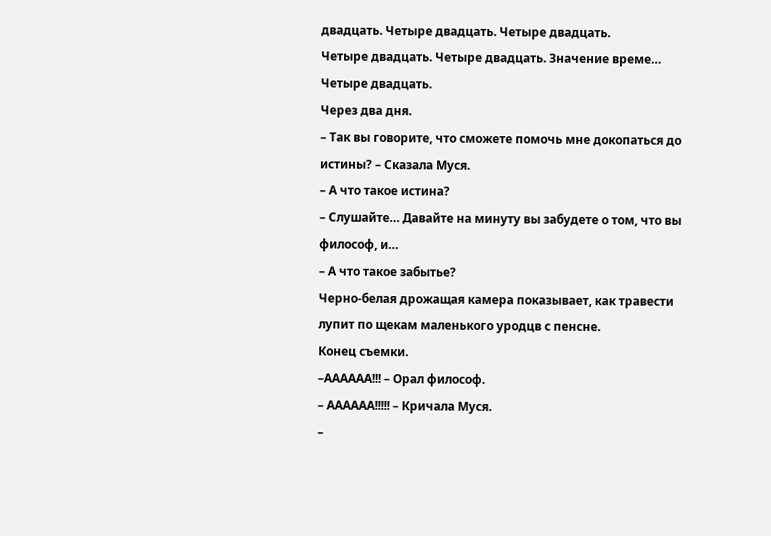двадцать. Четыре двадцать. Четыре двадцать.
Четыре двадцать. Четыре двадцать. Значение време… Четыре двадцать.
Через два дня.
– Так вы говорите, что сможете помочь мне докопаться до истины? – Сказала Муся.
– А что такое истина?
– Слушайте… Давайте на минуту вы забудете о том, что вы философ, и…
– А что такое забытье?
Черно-белая дрожащая камера показывает, как травести лупит по щекам маленького уродцв с пенсне.
Конец съемки.
–АААААА!!! – Орал философ.
– АААААА!!!!! – Кричала Муся.
–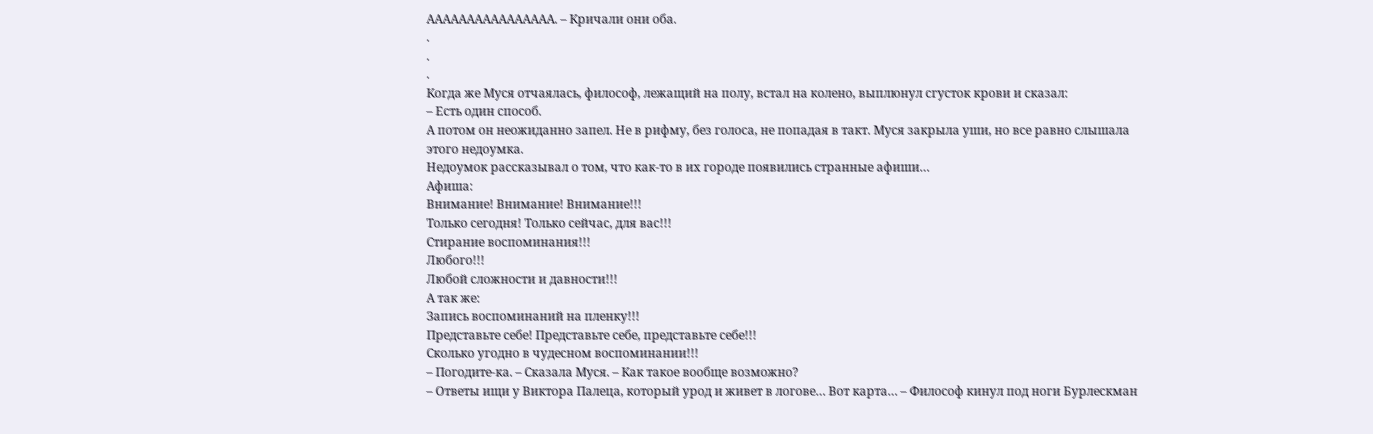АААААААААААААААА. – Кричали они оба.
.
.
.
Когда же Муся отчаялась, философ, лежащий на полу, встал на колено, выплюнул сгусток крови и сказал:
– Есть один способ.
А потом он неожиданно запел. Не в рифму, без голоса, не попадая в такт. Муся закрыла уши, но все равно слышала этого недоумка.
Недоумок рассказывал о том, что как-то в их городе появились странные афиши…
Афиша:
Внимание! Внимание! Внимание!!!
Только сегодня! Только сейчас, для вас!!!
Стирание воспоминания!!!
Любого!!!
Любой сложности и давности!!!
А так же:
Запись воспоминаний на пленку!!!
Представьте себе! Представьте себе, представьте себе!!!
Сколько угодно в чудесном воспоминании!!!
– Погодите-ка. – Сказала Муся. – Как такое вообще возможно?
– Ответы ищи у Виктора Палеца, который урод и живет в логове… Вот карта… – Философ кинул под ноги Бурлескман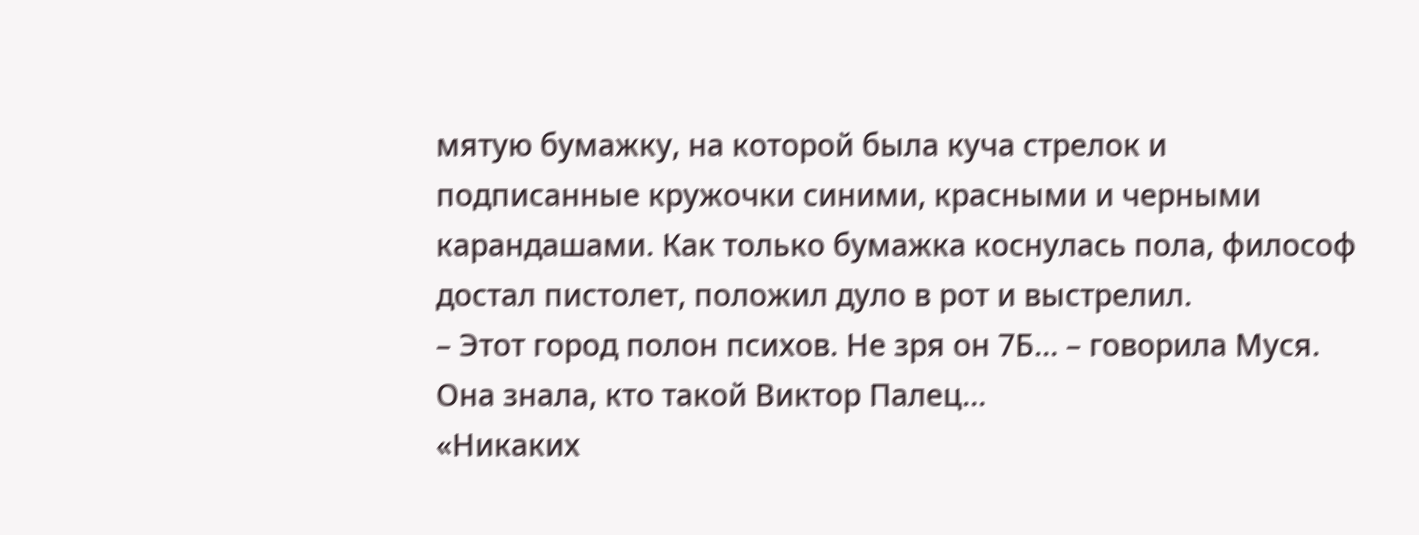мятую бумажку, на которой была куча стрелок и подписанные кружочки синими, красными и черными карандашами. Как только бумажка коснулась пола, философ достал пистолет, положил дуло в рот и выстрелил.
– Этот город полон психов. Не зря он 7Б… – говорила Муся. Она знала, кто такой Виктор Палец…
«Никаких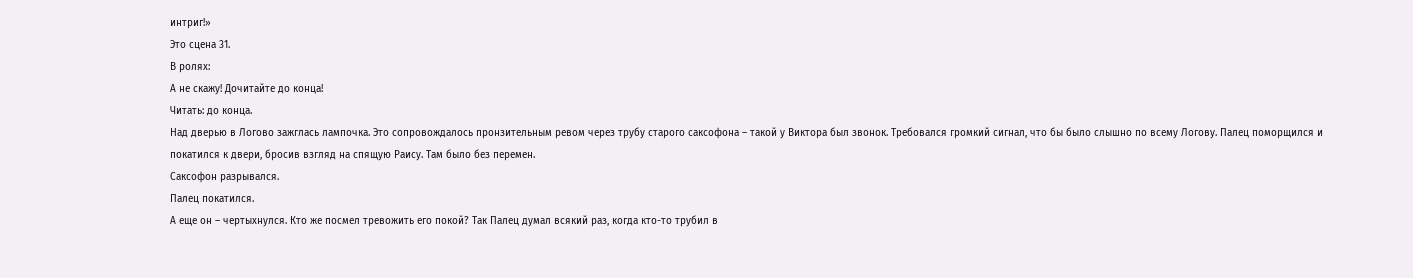интриг!»
Это сцена 31.
В ролях:
А не скажу! Дочитайте до конца!
Читать: до конца.
Над дверью в Логово зажглась лампочка. Это сопровождалось пронзительным ревом через трубу старого саксофона – такой у Виктора был звонок. Требовался громкий сигнал, что бы было слышно по всему Логову. Палец поморщился и покатился к двери, бросив взгляд на спящую Раису. Там было без перемен.
Саксофон разрывался.
Палец покатился.
А еще он – чертыхнулся. Кто же посмел тревожить его покой? Так Палец думал всякий раз, когда кто-то трубил в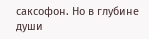саксофон. Но в глубине души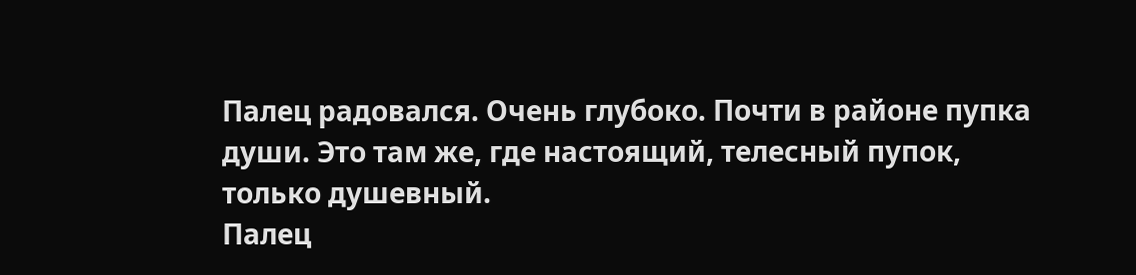Палец радовался. Очень глубоко. Почти в районе пупка души. Это там же, где настоящий, телесный пупок, только душевный.
Палец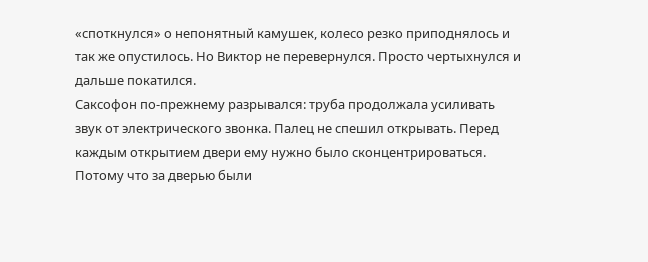«споткнулся» о непонятный камушек, колесо резко приподнялось и так же опустилось. Но Виктор не перевернулся. Просто чертыхнулся и дальше покатился.
Саксофон по-прежнему разрывался: труба продолжала усиливать звук от электрического звонка. Палец не спешил открывать. Перед каждым открытием двери ему нужно было сконцентрироваться. Потому что за дверью были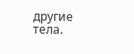другие тела.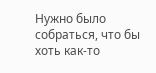Нужно было собраться, что бы хоть как-то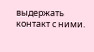выдержать контакт с ними.